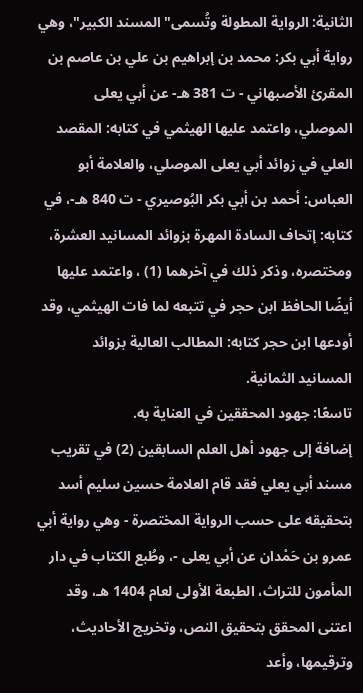الثانية: الرواية المطولة وتُسمى"المسند الكبير"، وهي رواية أبي بكر: محمد بن إبراهيم بن علي بن عاصم بن المقرئ الأصبهاني - ت 381 هـ- عن أبي يعلى الموصلي، واعتمد عليها الهيثمي في كتابه: المقصد العلي في زوائد أبي يعلى الموصلي، والعلامة أبو العباس: أحمد بن أبي بكر البُوصيري - ت 840 هـ-، في كتابه: إتحاف السادة المهرة بزوائد المسانيد العشرة، ومختصره، وذكر ذلك في آخرهما (1) ، واعتمد عليها أيضًا الحافظ ابن حجر في تتبعه لما فات الهيثمي، وقد أودعها ابن حجر كتابه: المطالب العالية بزوائد المسانيد الثمانية.
تاسعًا: جهود المحققين في العناية به.
إضافة إلى جهود أهل العلم السابقين (2) في تقريب مسند أبي يعلي فقد قام العلامة حسين سليم أسد بتحقيقه على حسب الرواية المختصرة - وهي رواية أبي عمرو بن حَمْدان عن أبي يعلى -، وطُبع الكتاب في دار المأمون للتراث، الطبعة الأولى لعام 1404 هـ، وقد اعتنى المحقق بتحقيق النص، وتخريج الأحاديث، وترقيمها، وأعد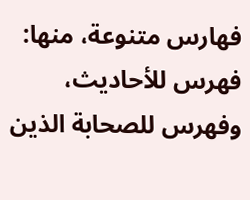فهارس متنوعة، منها: فهرس للأحاديث، وفهرس للصحابة الذين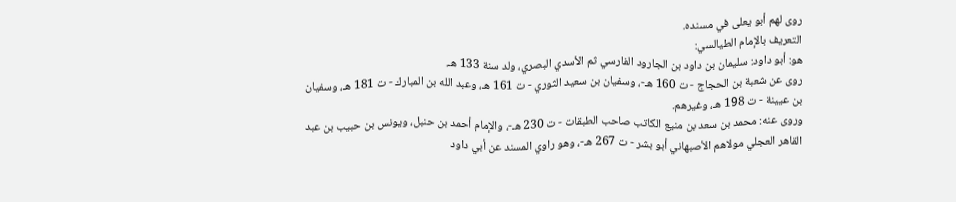روى لهم أبو يعلى في مسنده.
التعريف بالإمام الطيالسي:
هو: أبو داود: سليمان بن داود بن الجارود الفارسي ثم الأسدي البصري، ولد سنة 133 هـ.
روى عن شعبة بن الحجاج - ت 160 هـ-، وسفيان بن سعيد الثوري - ت 161 هـ، وعبد الله بن المبارك - ت 181 هـ، وسفيان بن عيينة - ت 198 هـ، وغيرهم.
وروى عنه: محمد بن سعد بن منيع الكاتب صاحب الطبقات - ت 230 هـ-، والإمام أحمد بن حنبل، ويونس بن حبيب بن عبد القاهر العجلي مولاهم الأصبهاني أبو بشر - ت 267 هـ-، وهو راوي المسند عن أبي داود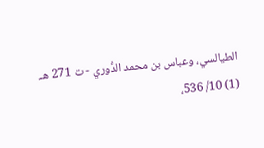الطيالسي، وعباس بن محمد الدُّوري - ت 271 هـ.
(1) 10/ 536،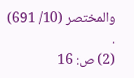والمختصر (10/ 691) .
(2) ص: 16